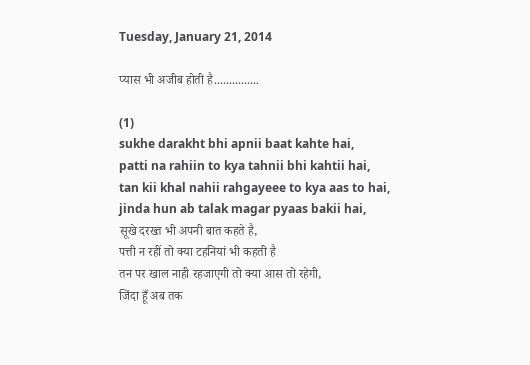Tuesday, January 21, 2014

प्यास भी अजीब होती है...............

(1)
sukhe darakht bhi apnii baat kahte hai,
patti na rahiin to kya tahnii bhi kahtii hai,
tan kii khal nahii rahgayeee to kya aas to hai,
jinda hun ab talak magar pyaas bakii hai,
सूखे दरख्त भी अपनी बात कहते है,
पत्ती न रहीं तो क्या टहनियां भी कहती है
तन पर खाल नाही रहजाएगी तो क्या आस तो रहेगी,
जिंदा हूँ अब तक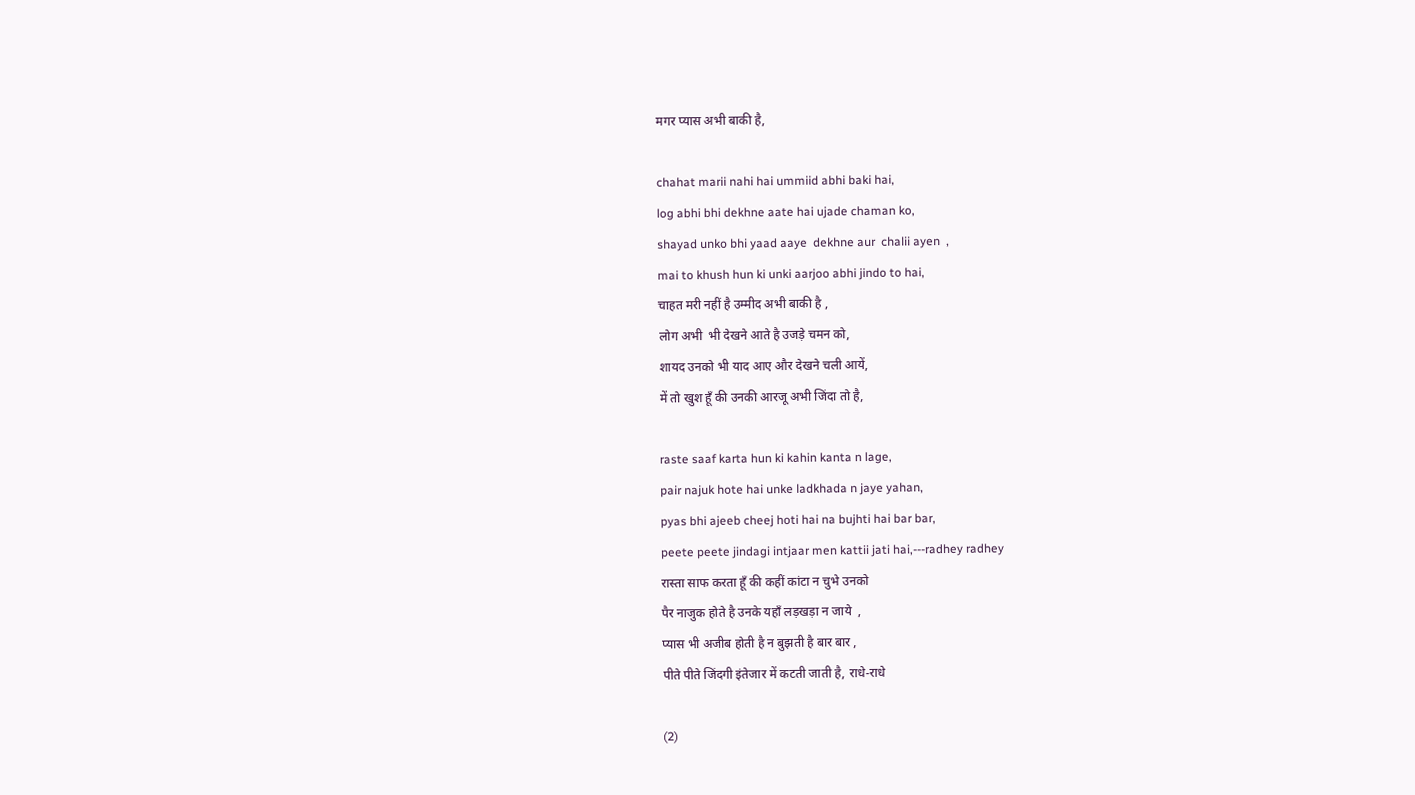मगर प्यास अभी बाकी है,

chahat marii nahi hai ummiid abhi baki hai,
log abhi bhi dekhne aate hai ujade chaman ko,
shayad unko bhi yaad aaye  dekhne aur  chalii ayen  ,
mai to khush hun ki unki aarjoo abhi jindo to hai,
चाहत मरी नहीं है उम्मीद अभी बाकी है ,
लोग अभी  भी देखने आते है उजड़े चमन को,
शायद उनको भी याद आए और देखने चली आयें,
में तो खुश हूँ की उनकी आरजू अभी जिंदा तो है,

raste saaf karta hun ki kahin kanta n lage,
pair najuk hote hai unke ladkhada n jaye yahan,
pyas bhi ajeeb cheej hoti hai na bujhti hai bar bar,
peete peete jindagi intjaar men kattii jati hai,---radhey radhey
रास्ता साफ करता हूँ की कहीं कांटा न चुभे उनको
पैर नाजुक होते है उनके यहाँ लड़खड़ा न जाये  ,
प्यास भी अजीब होती है न बुझती है बार बार ,
पीते पीते जिंदगी इंतेजार में कटती जाती है, राधे-राधे

(2)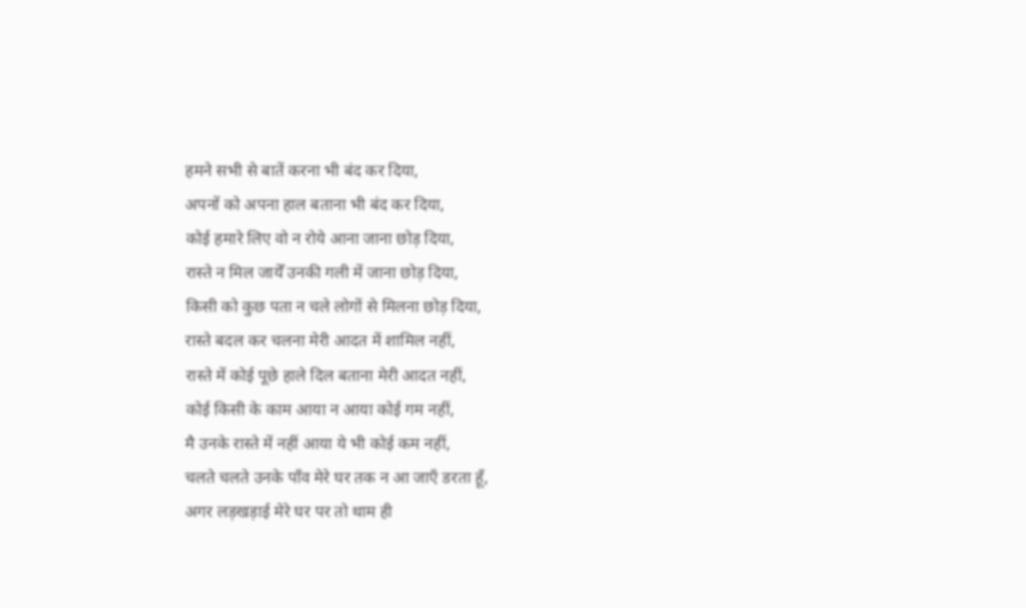हमने सभी से बातें करना भी बंद कर दिया,
अपनों को अपना हाल बताना भी बंद कर दिया,
कोई हमारे लिए वो न रोये आना जाना छोड़ दिया,
रास्ते न मिल जायेँ उनकी गली में जाना छोड़ दिया,
किसी को कुछ पता न चले लोगों से मिलना छोड़ दिया,
रास्ते बदल कर चलना मेरी आदत में शामिल नहीं,
रास्ते में कोई पूछे हाले दिल बताना मेरी आदत नहीं,
कोई किसी के काम आया न आया कोई गम नहीं,
मै उनके रास्ते में नहीं आया ये भी कोई कम नहीं,
चलते चलते उनके पाँव मेरे घर तक न आ जाएँ डरता हूँ,
अगर लड़खड़ाई मेरे घर पर तो थाम ही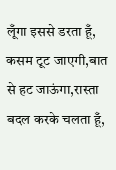लूँगा इससे डरता हूँ,
कसम टूट जाएगी,बात से हट जाऊंगा,रास्ता बदल करके चलता हूँ,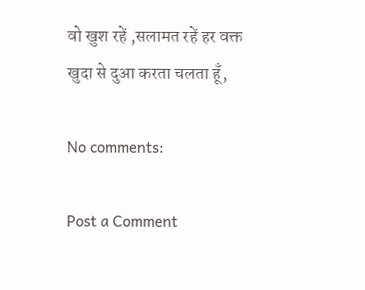वो खुश रहें ,सलामत रहें हर वक्त खुदा से दुआ करता चलता हूँ,

No comments:

Post a Comment